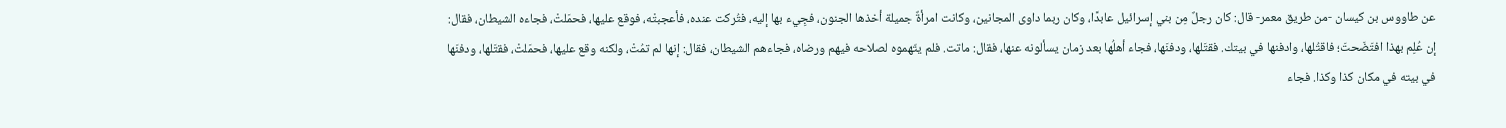عن طاووس بن كيسان -من طريق معمر- قال: كان رجلٌ مِن بني إسرائيل عابدًا، وكان ربما داوى المجانين، وكانت امرأةٌ جميلة أخذها الجنون، فجِيء بها إليه، فتُركت عنده، فأعجبتْه، فوقع عليها، فحمَلتْ، فجاءه الشيطان، فقال: إن عُلِم بهذا افتَضَحتَ؛ فاقتُلها، وادفنها في بيتك. فقتَلها، ودفنَها، فجاء أهلُها بعد زمان يسألونه عنها، فقال: ماتت. فلم يتّهموه لصلاحه فيهم ورضاه، فجاءهم الشيطان، فقال: إنها لم تمُتْ، ولكنه وقع عليها، فحمَلتْ، فقتَلها، ودفنَها في بيته في مكان كذا وكذا. فجاء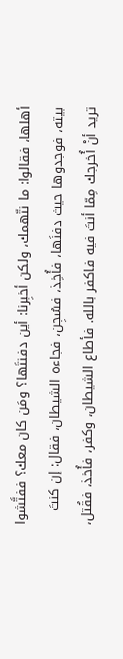أهلها، فقالوا: ما نتّهمك، ولكن أخبِرنا: أين دفنتَها؟ ومَن كان معك؟ ففتَّشوا بيته، فوجدوها حيث دفنَها، فأُخِذ، فسُجِن، فجاءه الشيطان، فقال: إن كنتَ تريد أنْ أُخرجك مِمّا أنتَ فيه فاكفر بالله. فأطاع الشيطان، وكفر، فأُخذ، فقُتل،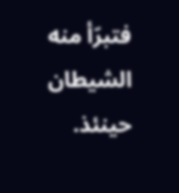فتبرّأ منه الشيطان حينئذ.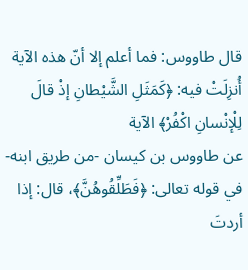قال طاووس: فما أعلم إلا أنّ هذه الآية أُنزِلَتْ فيه: ﴿كَمَثَلِ الشَّيْطانِ إذْ قالَ لِلْإنْسانِ اكْفُرْ﴾ الآية
عن طاووس بن كيسان -من طريق ابنه- في قوله تعالى: ﴿فَطَلِّقُوهُنَّ﴾، قال: إذا أردتَ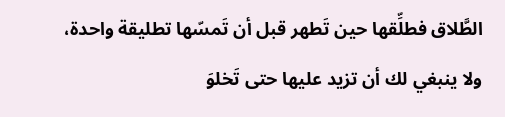الطَّلاق فطلِّقها حين تَطهر قبل أن تَمسّها تطليقة واحدة، ولا ينبغي لك أن تزيد عليها حتى تَخلوَ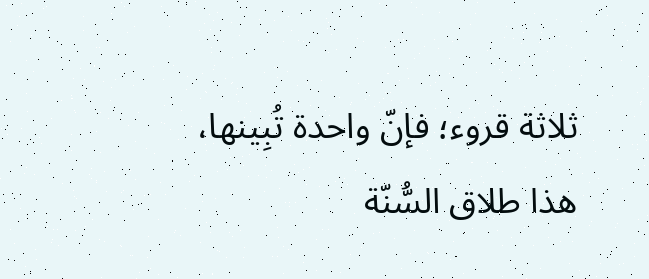ثلاثة قروء؛ فإنّ واحدة تُبِينها، هذا طلاق السُّنّة